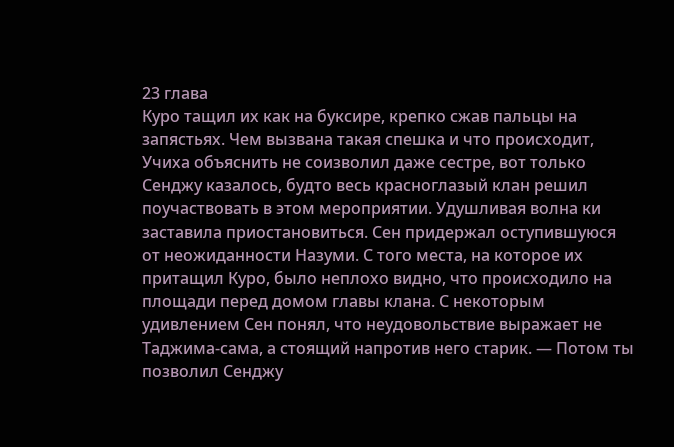23 глава
Куро тащил их как на буксире, крепко сжав пальцы на запястьях. Чем вызвана такая спешка и что происходит, Учиха объяснить не соизволил даже сестре, вот только Сенджу казалось, будто весь красноглазый клан решил поучаствовать в этом мероприятии. Удушливая волна ки заставила приостановиться. Сен придержал оступившуюся от неожиданности Назуми. С того места, на которое их притащил Куро, было неплохо видно, что происходило на площади перед домом главы клана. С некоторым удивлением Сен понял, что неудовольствие выражает не Таджима-сама, а стоящий напротив него старик. — Потом ты позволил Сенджу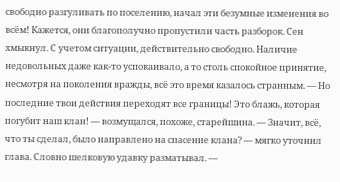свободно разгуливать по поселению, начал эти безумные изменения во всём! Кажется, они благополучно пропустили часть разборок. Сен хмыкнул. С учетом ситуации, действительно свободно. Наличие недовольных даже как-то успокаивало, а то столь спокойное принятие, несмотря на поколения вражды, всё это время казалось странным. — Но последние твои действия переходят все границы! Это блажь, которая погубит наш клан! — возмущался, похоже, старейшина. — Значит, всё, что ты сделал, было направлено на спасение клана? — мягко уточнил глава. Словно шелковую удавку разматывал. —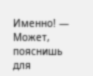Именно! — Может, пояснишь для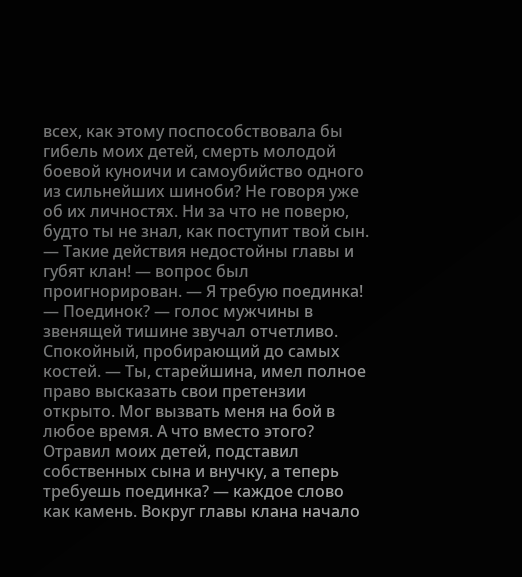всех, как этому поспособствовала бы гибель моих детей, смерть молодой боевой куноичи и самоубийство одного из сильнейших шиноби? Не говоря уже об их личностях. Ни за что не поверю, будто ты не знал, как поступит твой сын. — Такие действия недостойны главы и губят клан! — вопрос был проигнорирован. — Я требую поединка! — Поединок? — голос мужчины в звенящей тишине звучал отчетливо. Спокойный, пробирающий до самых костей. — Ты, старейшина, имел полное право высказать свои претензии открыто. Мог вызвать меня на бой в любое время. А что вместо этого? Отравил моих детей, подставил собственных сына и внучку, а теперь требуешь поединка? — каждое слово как камень. Вокруг главы клана начало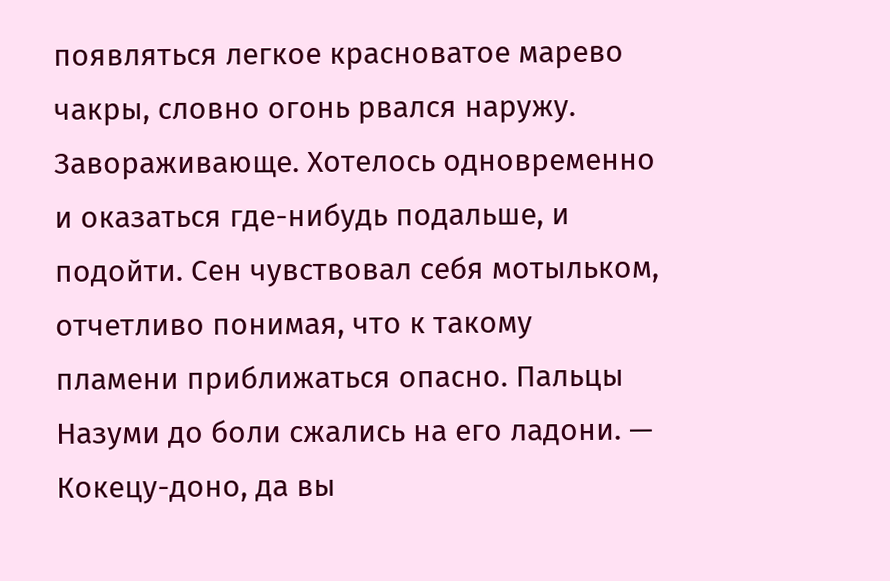появляться легкое красноватое марево чакры, словно огонь рвался наружу. Завораживающе. Хотелось одновременно и оказаться где-нибудь подальше, и подойти. Сен чувствовал себя мотыльком, отчетливо понимая, что к такому пламени приближаться опасно. Пальцы Назуми до боли сжались на его ладони. — Кокецу-доно, да вы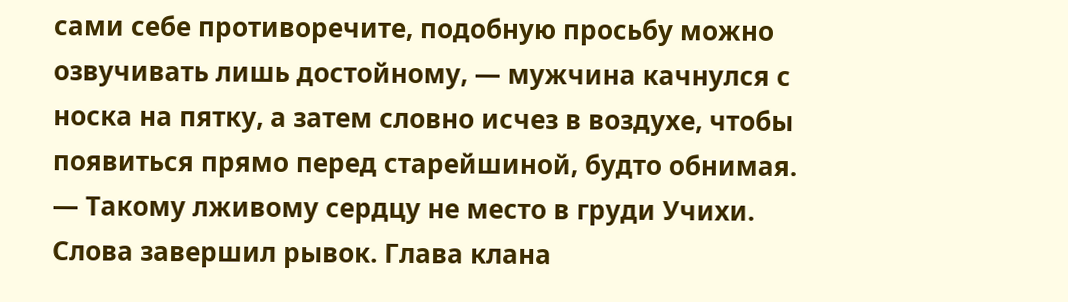сами себе противоречите, подобную просьбу можно озвучивать лишь достойному, — мужчина качнулся с носка на пятку, а затем словно исчез в воздухе, чтобы появиться прямо перед старейшиной, будто обнимая. — Такому лживому сердцу не место в груди Учихи. Слова завершил рывок. Глава клана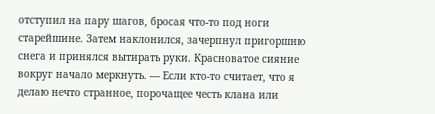отступил на пару шагов, бросая что-то под ноги старейшине. Затем наклонился, зачерпнул пригоршню снега и принялся вытирать руки. Красноватое сияние вокруг начало меркнуть. — Если кто-то считает, что я делаю нечто странное, порочащее честь клана или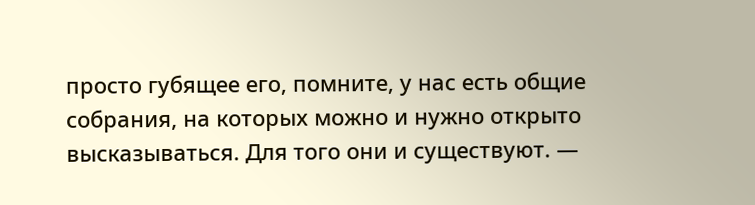просто губящее его, помните, у нас есть общие собрания, на которых можно и нужно открыто высказываться. Для того они и существуют. —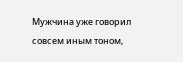Мужчина уже говорил совсем иным тоном,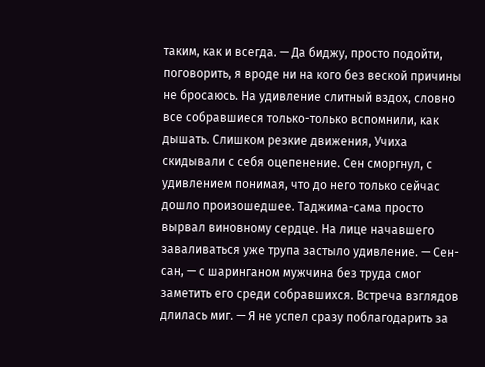таким, как и всегда. — Да биджу, просто подойти, поговорить, я вроде ни на кого без веской причины не бросаюсь. На удивление слитный вздох, словно все собравшиеся только-только вспомнили, как дышать. Слишком резкие движения, Учиха скидывали с себя оцепенение. Сен сморгнул, с удивлением понимая, что до него только сейчас дошло произошедшее. Таджима-сама просто вырвал виновному сердце. На лице начавшего заваливаться уже трупа застыло удивление. — Сен-сан, — с шаринганом мужчина без труда смог заметить его среди собравшихся. Встреча взглядов длилась миг. — Я не успел сразу поблагодарить за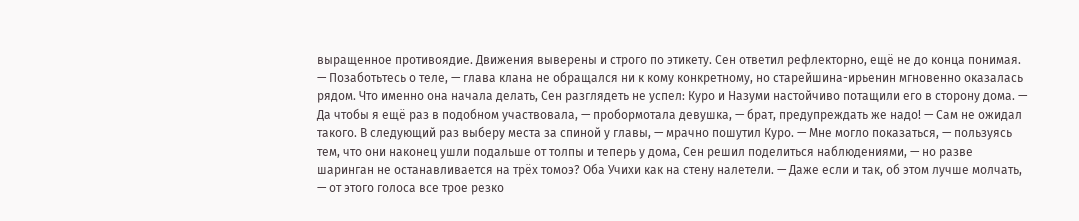выращенное противоядие. Движения выверены и строго по этикету. Сен ответил рефлекторно, ещё не до конца понимая. — Позаботьтесь о теле, — глава клана не обращался ни к кому конкретному, но старейшина-ирьенин мгновенно оказалась рядом. Что именно она начала делать, Сен разглядеть не успел: Куро и Назуми настойчиво потащили его в сторону дома. — Да чтобы я ещё раз в подобном участвовала, — пробормотала девушка, — брат, предупреждать же надо! — Сам не ожидал такого. В следующий раз выберу места за спиной у главы, — мрачно пошутил Куро. — Мне могло показаться, — пользуясь тем, что они наконец ушли подальше от толпы и теперь у дома, Сен решил поделиться наблюдениями, — но разве шаринган не останавливается на трёх томоэ? Оба Учихи как на стену налетели. — Даже если и так, об этом лучше молчать, — от этого голоса все трое резко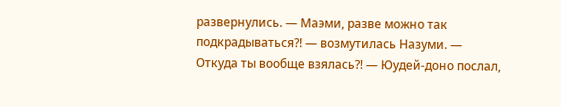развернулись. — Маэми, разве можно так подкрадываться?! — возмутилась Назуми. — Откуда ты вообще взялась?! — Юудей-доно послал,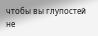чтобы вы глупостей не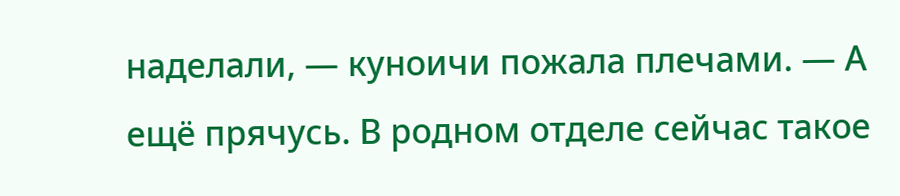наделали, — куноичи пожала плечами. — А ещё прячусь. В родном отделе сейчас такое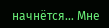начнётся… Мне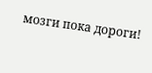мозги пока дороги!